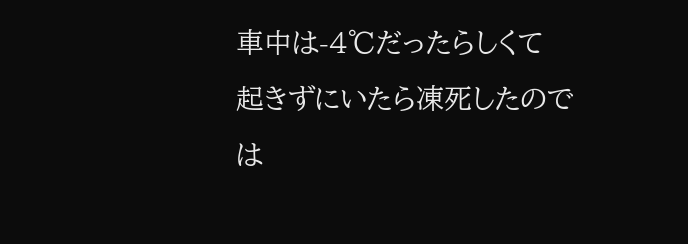車中は-4℃だったらしくて
起きずにいたら凍死したのでは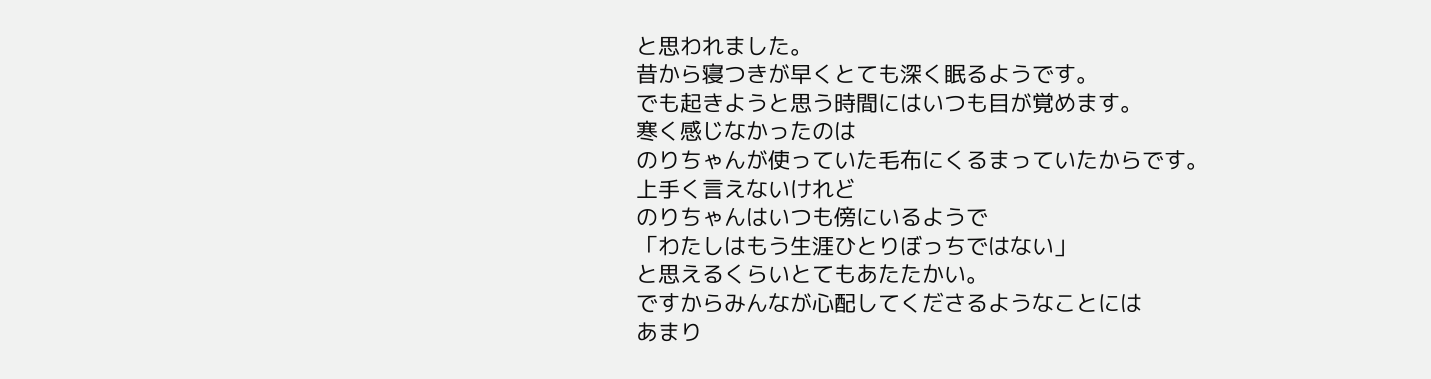と思われました。
昔から寝つきが早くとても深く眠るようです。
でも起きようと思う時間にはいつも目が覚めます。
寒く感じなかったのは
のりちゃんが使っていた毛布にくるまっていたからです。
上手く言えないけれど
のりちゃんはいつも傍にいるようで
「わたしはもう生涯ひとりぼっちではない」
と思えるくらいとてもあたたかい。
ですからみんなが心配してくださるようなことには
あまり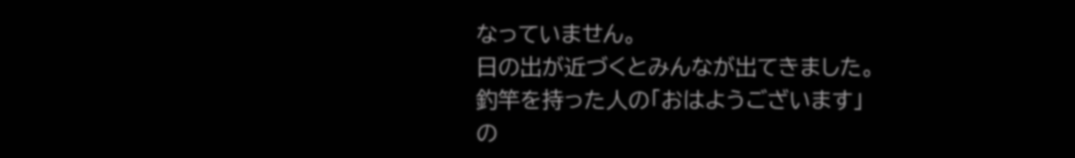なっていません。
日の出が近づくとみんなが出てきました。
釣竿を持った人の「おはようございます」
の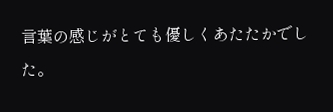言葉の感じがとても優しくあたたかでした。